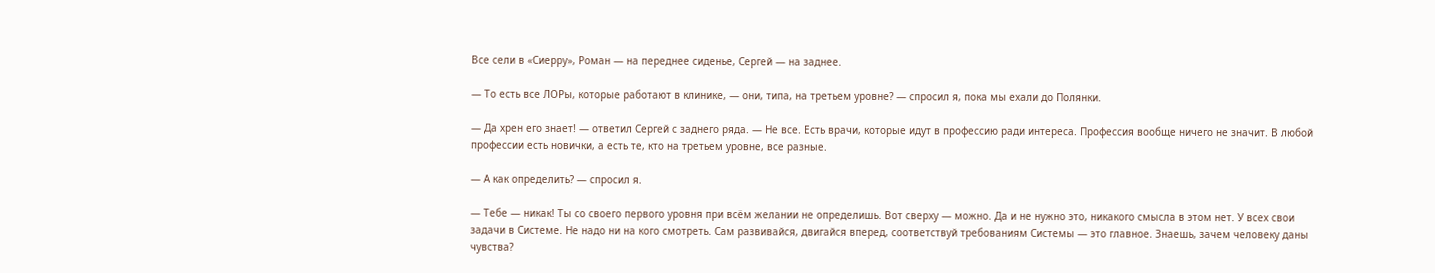Все сели в «Сиерру», Роман — на переднее сиденье, Сергей — на заднее.

— То есть все ЛОРы, которые работают в клинике, — они, типа, на третьем уровне? — спросил я, пока мы ехали до Полянки.

— Да хрен его знает! — ответил Сергей с заднего ряда. — Не все. Есть врачи, которые идут в профессию ради интереса. Профессия вообще ничего не значит. В любой профессии есть новички, а есть те, кто на третьем уровне, все разные.

— А как определить? — спросил я.

— Тебе — никак! Ты со своего первого уровня при всём желании не определишь. Вот сверху — можно. Да и не нужно это, никакого смысла в этом нет. У всех свои задачи в Системе. Не надо ни на кого смотреть. Сам развивайся, двигайся вперед, соответствуй требованиям Системы — это главное. Знаешь, зачем человеку даны чувства?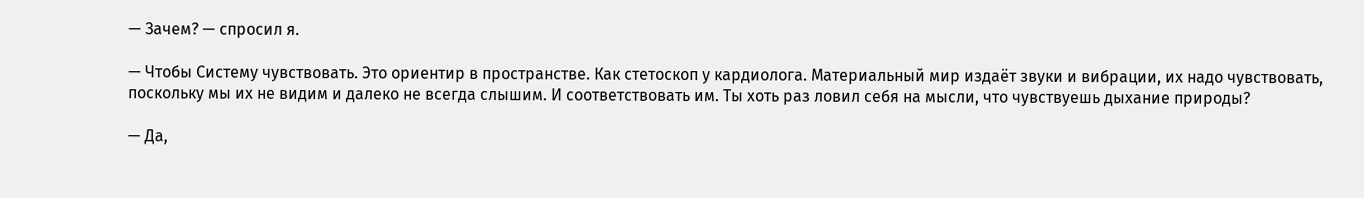— Зачем? — спросил я.

— Чтобы Систему чувствовать. Это ориентир в пространстве. Как стетоскоп у кардиолога. Материальный мир издаёт звуки и вибрации, их надо чувствовать, поскольку мы их не видим и далеко не всегда слышим. И соответствовать им. Ты хоть раз ловил себя на мысли, что чувствуешь дыхание природы?

— Да,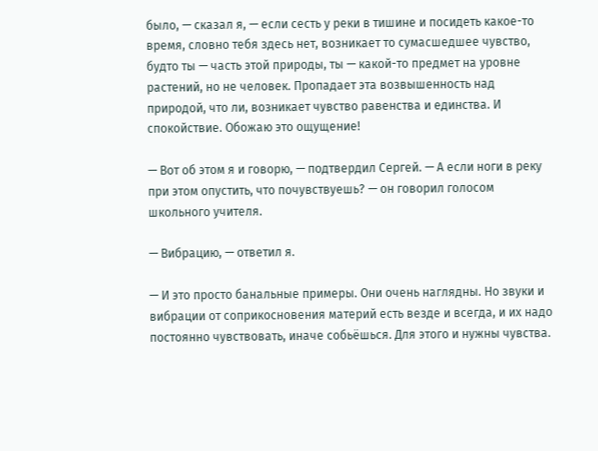было, — сказал я, — если сесть у реки в тишине и посидеть какое-то время, словно тебя здесь нет, возникает то сумасшедшее чувство, будто ты — часть этой природы, ты — какой-то предмет на уровне растений, но не человек. Пропадает эта возвышенность над природой, что ли, возникает чувство равенства и единства. И спокойствие. Обожаю это ощущение!

— Вот об этом я и говорю, — подтвердил Сергей. — А если ноги в реку при этом опустить, что почувствуешь? — он говорил голосом школьного учителя.

— Вибрацию, — ответил я.

— И это просто банальные примеры. Они очень наглядны. Но звуки и вибрации от соприкосновения материй есть везде и всегда, и их надо постоянно чувствовать, иначе собьёшься. Для этого и нужны чувства.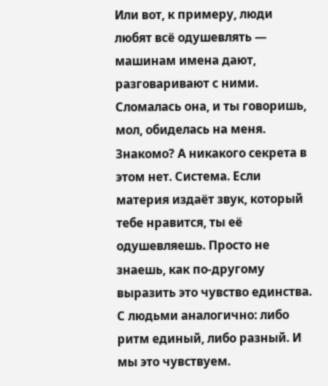Или вот, к примеру, люди любят всё одушевлять — машинам имена дают, разговаривают с ними. Сломалась она, и ты говоришь, мол, обиделась на меня. Знакомо? А никакого секрета в этом нет. Система. Если материя издаёт звук, который тебе нравится, ты её одушевляешь. Просто не знаешь, как по-другому выразить это чувство единства. С людьми аналогично: либо ритм единый, либо разный. И мы это чувствуем.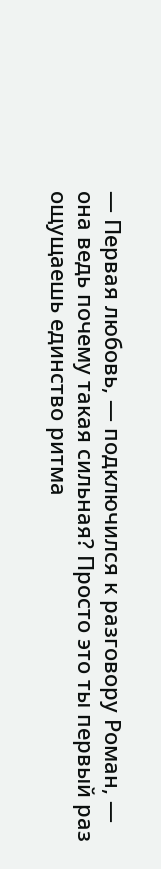— Первая любовь, — подключился к разговору Роман, — она ведь почему такая сильная? Просто это ты первый раз ощущаешь единство ритма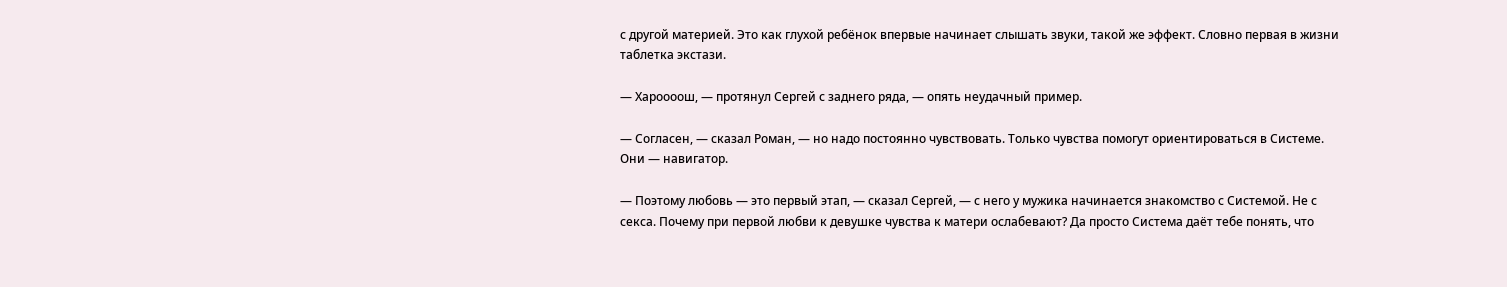с другой материей. Это как глухой ребёнок впервые начинает слышать звуки, такой же эффект. Словно первая в жизни таблетка экстази.

— Хароооош, — протянул Сергей с заднего ряда, — опять неудачный пример.

— Согласен, — сказал Роман, — но надо постоянно чувствовать. Только чувства помогут ориентироваться в Системе. Они — навигатор.

— Поэтому любовь — это первый этап, — сказал Сергей, — с него у мужика начинается знакомство с Системой. Не с секса. Почему при первой любви к девушке чувства к матери ослабевают? Да просто Система даёт тебе понять, что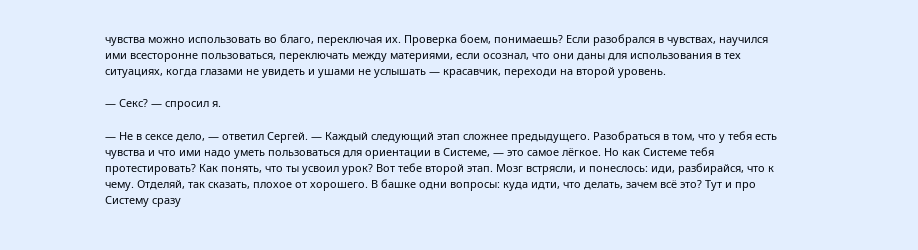чувства можно использовать во благо, переключая их. Проверка боем, понимаешь? Если разобрался в чувствах, научился ими всесторонне пользоваться, переключать между материями, если осознал, что они даны для использования в тех ситуациях, когда глазами не увидеть и ушами не услышать — красавчик, переходи на второй уровень.

— Секс? — спросил я.

— Не в сексе дело, — ответил Сергей. — Каждый следующий этап сложнее предыдущего. Разобраться в том, что у тебя есть чувства и что ими надо уметь пользоваться для ориентации в Системе, — это самое лёгкое. Но как Системе тебя протестировать? Как понять, что ты усвоил урок? Вот тебе второй этап. Мозг встрясли, и понеслось: иди, разбирайся, что к чему. Отделяй, так сказать, плохое от хорошего. В башке одни вопросы: куда идти, что делать, зачем всё это? Тут и про Систему сразу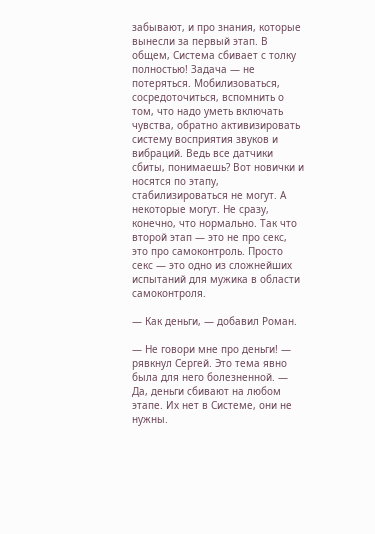забывают, и про знания, которые вынесли за первый этап. В общем, Система сбивает с толку полностью! Задача — не потеряться. Мобилизоваться, сосредоточиться, вспомнить о том, что надо уметь включать чувства, обратно активизировать систему восприятия звуков и вибраций. Ведь все датчики сбиты, понимаешь? Вот новички и носятся по этапу, стабилизироваться не могут. А некоторые могут. Не сразу, конечно, что нормально. Так что второй этап — это не про секс, это про самоконтроль. Просто секс — это одно из сложнейших испытаний для мужика в области самоконтроля.

— Как деньги, — добавил Роман.

— Не говори мне про деньги! — рявкнул Сергей. Это тема явно была для него болезненной. — Да, деньги сбивают на любом этапе. Их нет в Системе, они не нужны.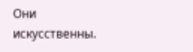Они искусственны.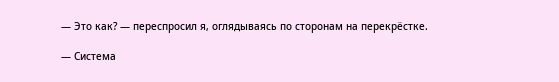— Это как? — переспросил я, оглядываясь по сторонам на перекрёстке.

— Система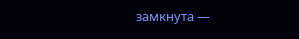замкнута —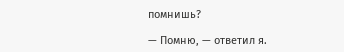помнишь?

— Помню, — ответил я.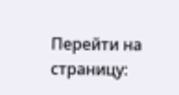Перейти на страницу: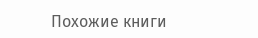Похожие книги